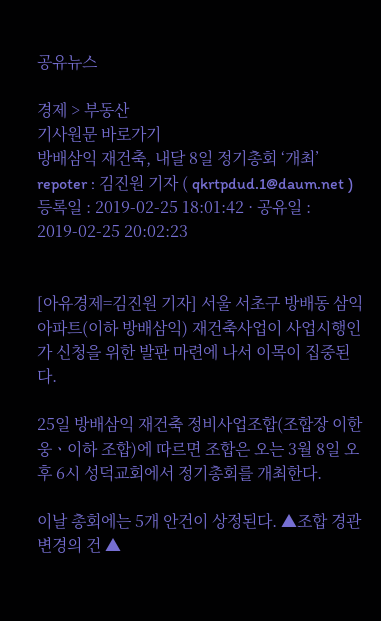공유뉴스

경제 > 부동산
기사원문 바로가기
방배삼익 재건축, 내달 8일 정기총회 ‘개최’
repoter : 김진원 기자 ( qkrtpdud.1@daum.net ) 등록일 : 2019-02-25 18:01:42 · 공유일 : 2019-02-25 20:02:23


[아유경제=김진원 기자] 서울 서초구 방배동 삼익아파트(이하 방배삼익) 재건축사업이 사업시행인가 신청을 위한 발판 마련에 나서 이목이 집중된다.

25일 방배삼익 재건축 정비사업조합(조합장 이한웅ㆍ이하 조합)에 따르면 조합은 오는 3월 8일 오후 6시 성덕교회에서 정기총회를 개최한다.

이날 총회에는 5개 안건이 상정된다. ▲조합 경관 변경의 건 ▲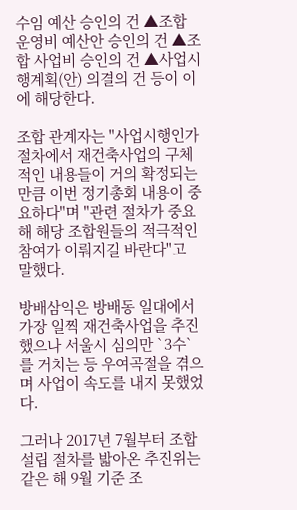수임 예산 승인의 건 ▲조합 운영비 예산안 승인의 건 ▲조합 사업비 승인의 건 ▲사업시행계획(안) 의결의 건 등이 이에 해당한다.

조합 관계자는 "사업시행인가 절차에서 재건축사업의 구체적인 내용들이 거의 확정되는 만큼 이번 정기총회 내용이 중요하다"며 "관련 절차가 중요해 해당 조합원들의 적극적인 참여가 이뤄지길 바란다"고 말했다.

방배삼익은 방배동 일대에서 가장 일찍 재건축사업을 추진했으나 서울시 심의만 `3수`를 거치는 등 우여곡절을 겪으며 사업이 속도를 내지 못했었다.

그러나 2017년 7월부터 조합 설립 절차를 밟아온 추진위는 같은 해 9월 기준 조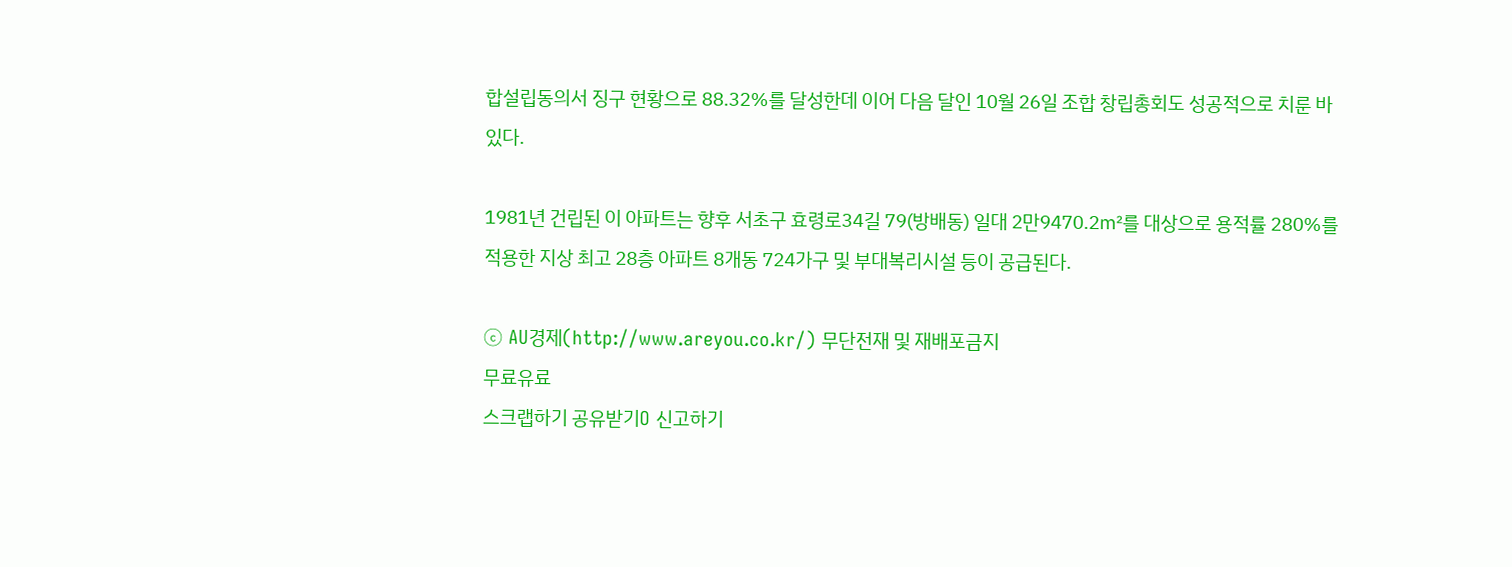합설립동의서 징구 현황으로 88.32%를 달성한데 이어 다음 달인 10월 26일 조합 창립총회도 성공적으로 치룬 바 있다.

1981년 건립된 이 아파트는 향후 서초구 효령로34길 79(방배동) 일대 2만9470.2㎡를 대상으로 용적률 280%를 적용한 지상 최고 28층 아파트 8개동 724가구 및 부대복리시설 등이 공급된다.

ⓒ AU경제(http://www.areyou.co.kr/) 무단전재 및 재배포금지
무료유료
스크랩하기 공유받기O 신고하기